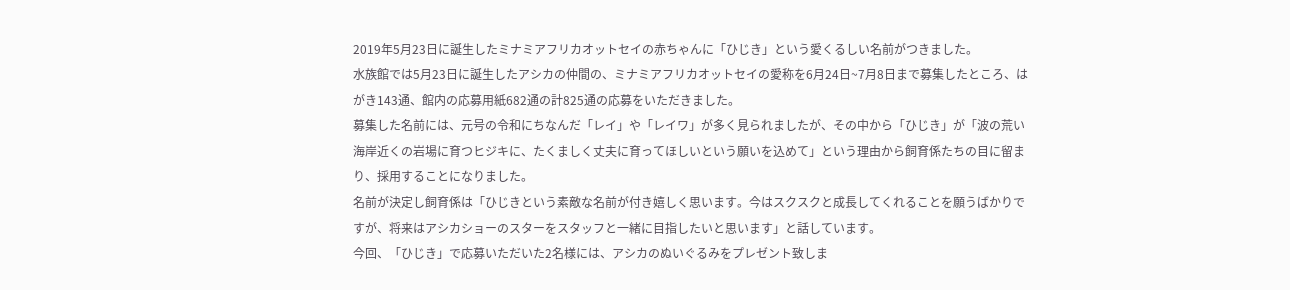2019年5月23日に誕生したミナミアフリカオットセイの赤ちゃんに「ひじき」という愛くるしい名前がつきました。
水族館では5月23日に誕生したアシカの仲間の、ミナミアフリカオットセイの愛称を6月24日~7月8日まで募集したところ、はがき143通、館内の応募用紙682通の計825通の応募をいただきました。
募集した名前には、元号の令和にちなんだ「レイ」や「レイワ」が多く見られましたが、その中から「ひじき」が「波の荒い海岸近くの岩場に育つヒジキに、たくましく丈夫に育ってほしいという願いを込めて」という理由から飼育係たちの目に留まり、採用することになりました。
名前が決定し飼育係は「ひじきという素敵な名前が付き嬉しく思います。今はスクスクと成長してくれることを願うばかりですが、将来はアシカショーのスターをスタッフと一緒に目指したいと思います」と話しています。
今回、「ひじき」で応募いただいた2名様には、アシカのぬいぐるみをプレゼント致しま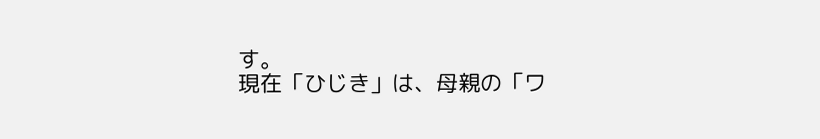す。
現在「ひじき」は、母親の「ワ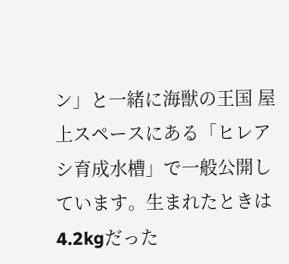ン」と一緒に海獣の王国 屋上スペースにある「ヒレアシ育成水槽」で一般公開しています。生まれたときは4.2kgだった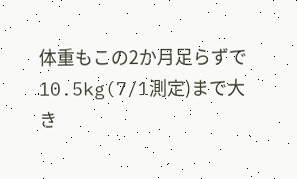体重もこの2か月足らずで10.5kg(7/1測定)まで大き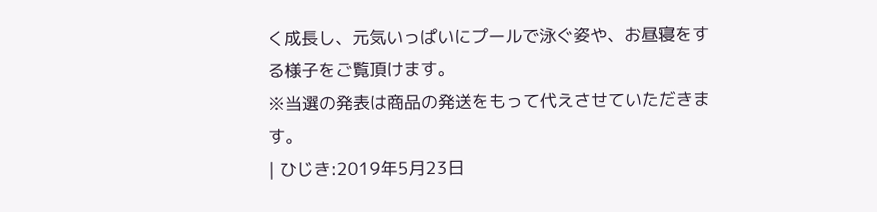く成長し、元気いっぱいにプールで泳ぐ姿や、お昼寝をする様子をご覧頂けます。
※当選の発表は商品の発送をもって代えさせていただきます。
| ひじき:2019年5月23日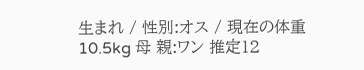生まれ / 性別:オス / 現在の体重10.5kg 母 親:ワン 推定12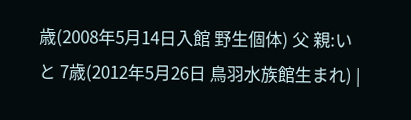歳(2008年5月14日入館 野生個体) 父 親:いと 7歳(2012年5月26日 鳥羽水族館生まれ) |